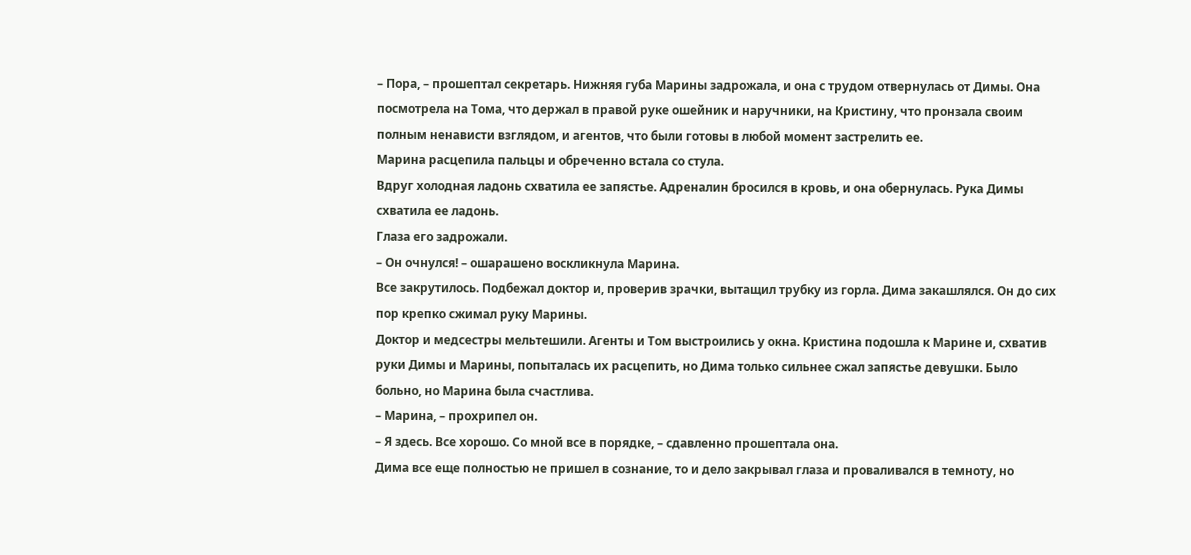– Пора, – прошептал секретарь. Нижняя губа Марины задрожала, и она с трудом отвернулась от Димы. Она посмотрела на Тома, что держал в правой руке ошейник и наручники, на Кристину, что пронзала своим полным ненависти взглядом, и агентов, что были готовы в любой момент застрелить ее.
Марина расцепила пальцы и обреченно встала со стула.
Вдруг холодная ладонь схватила ее запястье. Адреналин бросился в кровь, и она обернулась. Рука Димы схватила ее ладонь.
Глаза его задрожали.
– Он очнулся! – ошарашено воскликнула Марина.
Все закрутилось. Подбежал доктор и, проверив зрачки, вытащил трубку из горла. Дима закашлялся. Он до сих пор крепко сжимал руку Марины.
Доктор и медсестры мельтешили. Агенты и Том выстроились у окна. Кристина подошла к Марине и, схватив руки Димы и Марины, попыталась их расцепить, но Дима только сильнее сжал запястье девушки. Было больно, но Марина была счастлива.
– Марина, – прохрипел он.
– Я здесь. Все хорошо. Со мной все в порядке, – сдавленно прошептала она.
Дима все еще полностью не пришел в сознание, то и дело закрывал глаза и проваливался в темноту, но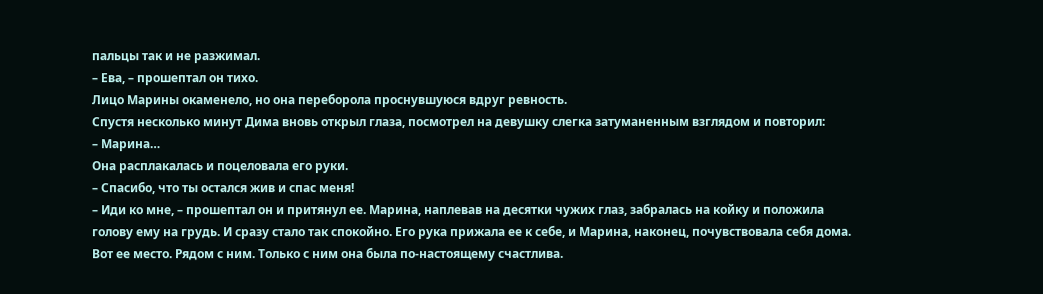пальцы так и не разжимал.
– Ева, – прошептал он тихо.
Лицо Марины окаменело, но она переборола проснувшуюся вдруг ревность.
Спустя несколько минут Дима вновь открыл глаза, посмотрел на девушку слегка затуманенным взглядом и повторил:
– Марина…
Она расплакалась и поцеловала его руки.
– Спасибо, что ты остался жив и спас меня!
– Иди ко мне, – прошептал он и притянул ее. Марина, наплевав на десятки чужих глаз, забралась на койку и положила голову ему на грудь. И сразу стало так спокойно. Его рука прижала ее к себе, и Марина, наконец, почувствовала себя дома. Вот ее место. Рядом с ним. Только с ним она была по-настоящему счастлива.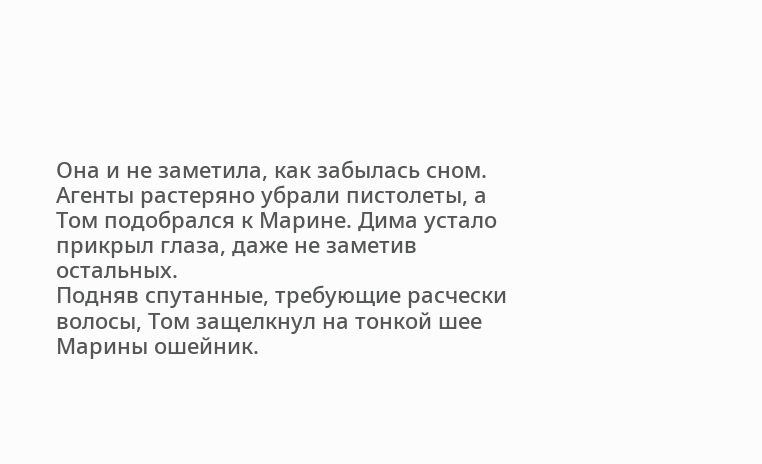Она и не заметила, как забылась сном.
Агенты растеряно убрали пистолеты, а Том подобрался к Марине. Дима устало прикрыл глаза, даже не заметив остальных.
Подняв спутанные, требующие расчески волосы, Том защелкнул на тонкой шее Марины ошейник.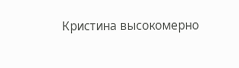Кристина высокомерно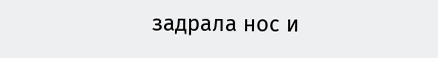задрала нос и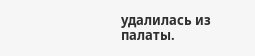удалилась из палаты.